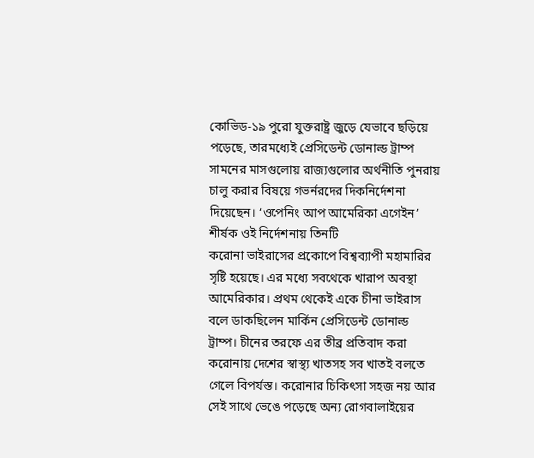কোভিড-১৯ পুরো যুক্তরাষ্ট্র জুড়ে যেভাবে ছড়িয়ে পড়েছে, তারমধ্যেই প্রেসিডেন্ট ডোনাল্ড ট্রাম্প সামনের মাসগুলোয় রাজ্যগুলোর অর্থনীতি পুনরায় চালু করার বিষয়ে গভর্নরদের দিকনির্দেশনা দিয়েছেন। ‘ওপেনিং আপ আমেরিকা এগেইন’ শীর্ষক ওই নির্দেশনায় তিনটি
করোনা ভাইরাসের প্রকোপে বিশ্বব্যাপী মহামারির সৃষ্টি হয়েছে। এর মধ্যে সবথেকে খারাপ অবস্থা আমেরিকার। প্রথম থেকেই একে চীনা ভাইরাস বলে ডাকছিলেন মার্কিন প্রেসিডেন্ট ডোনাল্ড ট্রাম্প। চীনের তরফে এর তীব্র প্রতিবাদ করা
করোনায় দেশের স্বাস্থ্য খাতসহ সব খাতই বলতে গেলে বিপর্যস্ত। করোনার চিকিৎসা সহজ নয় আর সেই সাথে ভেঙে পড়েছে অন্য রোগবালাইয়ের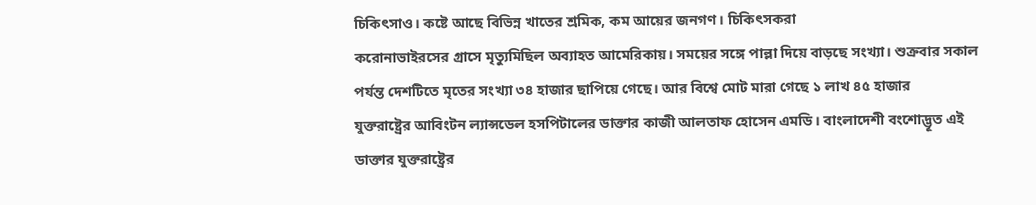চিকিৎসাও। কষ্টে আছে বিভিন্ন খাতের শ্রমিক, কম আয়ের জনগণ। চিকিৎসকরা
করোনাভাইরসের গ্রাসে মৃত্যুমিছিল অব্যাহত আমেরিকায়। সময়ের সঙ্গে পাল্লা দিয়ে বাড়ছে সংখ্যা। শুক্রবার সকাল পর্যন্ত দেশটিতে মৃতের সংখ্যা ৩৪ হাজার ছাপিয়ে গেছে। আর বিশ্বে মোট মারা গেছে ১ লাখ ৪৫ হাজার
যুক্তরাষ্ট্রের আবিংটন ল্যান্সডেল হসপিটালের ডাক্তার কাজী আলতাফ হোসেন এমডি। বাংলাদেশী বংশোদ্ভূত এই ডাক্তার যুক্তরাষ্ট্রের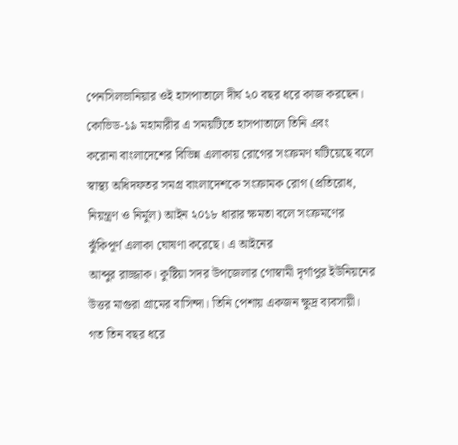পেনসিলভানিয়ার ওই হাসপাতালে দীর্ঘ ২০ বছর ধরে কাজ করছেন। কোভিড-১৯ মহামারীর এ সময়টিতে হাসপাতালে তিনি এবং
করোনা বাংলাদেশের বিভিন্ন এলাকায় রোগের সংক্রমণ ঘটিয়েছে বলে স্বাস্থ্য অধিদফতর সমগ্র বাংলাদেশকে সংক্রামক রোগ (প্রতিরোধ, নিয়ন্ত্রণ ও নির্মুল) আইন ২০১৮ ধারার ক্ষমতা বলে সংক্রমণের ঝুঁকিপূর্ণ এলাকা ঘোষণা করেছে। এ আইনের
আব্দুর রাজ্জাক। কুষ্টিয়া সদর উপজেলার গোস্বামী দৃর্গাপুর ইউনিয়নের উত্তর মাগুরা গ্রামের বাসিন্দা। তিনি পেশায় একজন ক্ষুদ্র ব্যবসায়ী। গত তিন বছর ধরে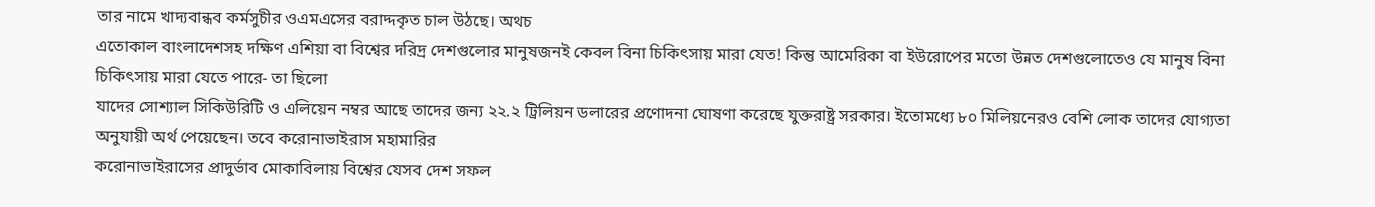তার নামে খাদ্যবান্ধব কর্মসুচীর ওএমএসের বরাদ্দকৃত চাল উঠছে। অথচ
এতোকাল বাংলাদেশসহ দক্ষিণ এশিয়া বা বিশ্বের দরিদ্র দেশগুলোর মানুষজনই কেবল বিনা চিকিৎসায় মারা যেত! কিন্তু আমেরিকা বা ইউরোপের মতো উন্নত দেশগুলোতেও যে মানুষ বিনা চিকিৎসায় মারা যেতে পারে- তা ছিলো
যাদের সোশ্যাল সিকিউরিটি ও এলিয়েন নম্বর আছে তাদের জন্য ২২.২ ট্রিলিয়ন ডলারের প্রণোদনা ঘোষণা করেছে যুক্তরাষ্ট্র সরকার। ইতোমধ্যে ৮০ মিলিয়নেরও বেশি লোক তাদের যোগ্যতা অনুযায়ী অর্থ পেয়েছেন। তবে করোনাভাইরাস মহামারির
করোনাভাইরাসের প্রাদুর্ভাব মোকাবিলায় বিশ্বের যেসব দেশ সফল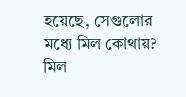হয়েছে, সেগুলোর মধ্যে মিল কোথায়? মিল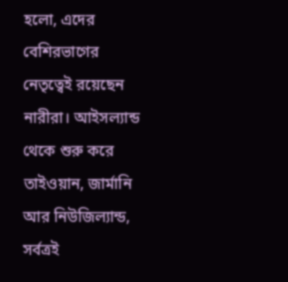হলো, এদের বেশিরভাগের নেতৃত্বেই রয়েছেন নারীরা। আইসল্যান্ড থেকে শুরু করে তাইওয়ান, জার্মানি আর নিউজিল্যান্ড, সর্বত্রই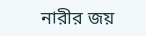নারীর জয়